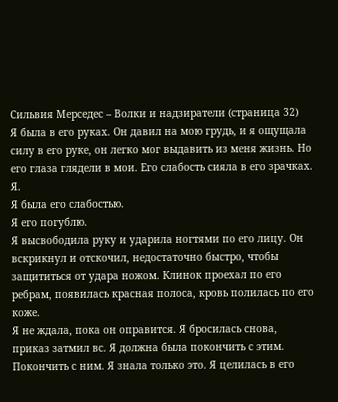Сильвия Мерседес – Волки и надзиратели (страница 32)
Я была в его руках. Он давил на мою грудь, и я ощущала силу в его руке, он легко мог выдавить из меня жизнь. Но его глаза глядели в мои. Его слабость сияла в его зрачках.
Я.
Я была его слабостью.
Я его погублю.
Я высвободила руку и ударила ногтями по его лицу. Он вскрикнул и отскочил, недостаточно быстро, чтобы защититься от удара ножом. Клинок проехал по его ребрам, появилась красная полоса, кровь полилась по его коже.
Я не ждала, пока он оправится. Я бросилась снова, приказ затмил вс. Я должна была покончить с этим. Покончить с ним. Я знала только это. Я целилась в его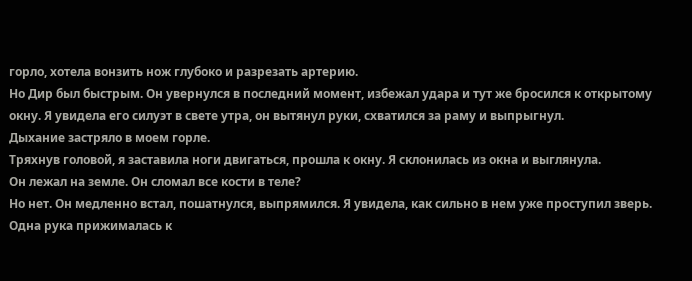горло, хотела вонзить нож глубоко и разрезать артерию.
Но Дир был быстрым. Он увернулся в последний момент, избежал удара и тут же бросился к открытому окну. Я увидела его силуэт в свете утра, он вытянул руки, схватился за раму и выпрыгнул.
Дыхание застряло в моем горле.
Тряхнув головой, я заставила ноги двигаться, прошла к окну. Я склонилась из окна и выглянула.
Он лежал на земле. Он сломал все кости в теле?
Но нет. Он медленно встал, пошатнулся, выпрямился. Я увидела, как сильно в нем уже проступил зверь. Одна рука прижималась к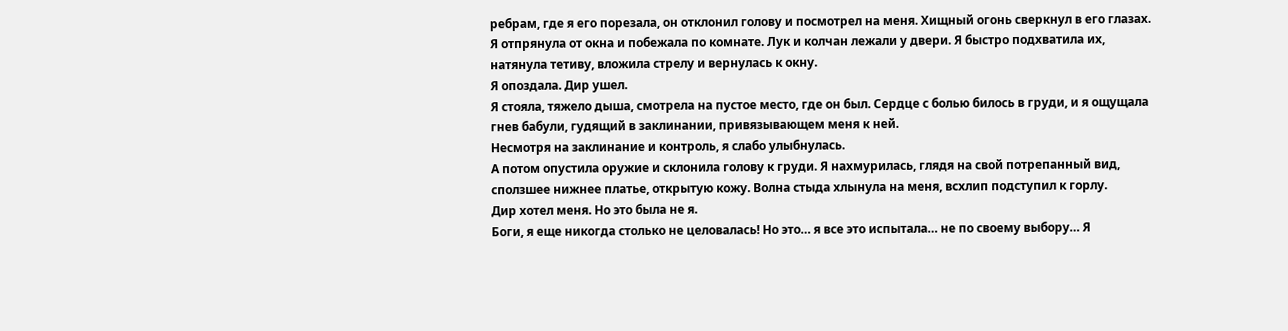ребрам, где я его порезала, он отклонил голову и посмотрел на меня. Хищный огонь сверкнул в его глазах.
Я отпрянула от окна и побежала по комнате. Лук и колчан лежали у двери. Я быстро подхватила их, натянула тетиву, вложила стрелу и вернулась к окну.
Я опоздала. Дир ушел.
Я стояла, тяжело дыша, смотрела на пустое место, где он был. Сердце с болью билось в груди, и я ощущала гнев бабули, гудящий в заклинании, привязывающем меня к ней.
Несмотря на заклинание и контроль, я слабо улыбнулась.
А потом опустила оружие и склонила голову к груди. Я нахмурилась, глядя на свой потрепанный вид, сползшее нижнее платье, открытую кожу. Волна стыда хлынула на меня, всхлип подступил к горлу.
Дир хотел меня. Но это была не я.
Боги, я еще никогда столько не целовалась! Но это… я все это испытала… не по своему выбору… Я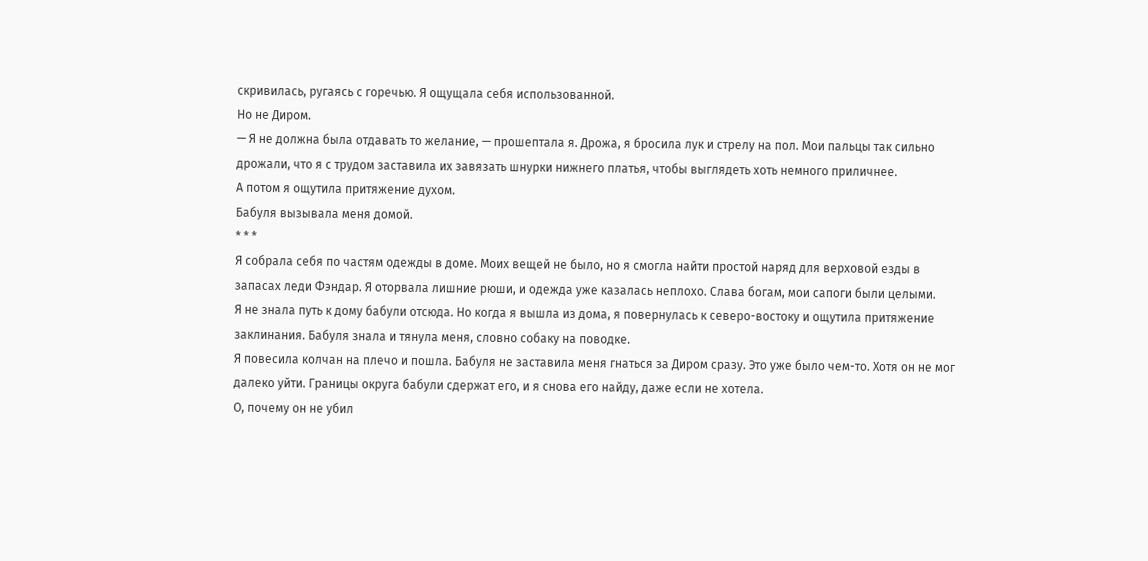скривилась, ругаясь с горечью. Я ощущала себя использованной.
Но не Диром.
— Я не должна была отдавать то желание, — прошептала я. Дрожа, я бросила лук и стрелу на пол. Мои пальцы так сильно дрожали, что я с трудом заставила их завязать шнурки нижнего платья, чтобы выглядеть хоть немного приличнее.
А потом я ощутила притяжение духом.
Бабуля вызывала меня домой.
* * *
Я собрала себя по частям одежды в доме. Моих вещей не было, но я смогла найти простой наряд для верховой езды в запасах леди Фэндар. Я оторвала лишние рюши, и одежда уже казалась неплохо. Слава богам, мои сапоги были целыми.
Я не знала путь к дому бабули отсюда. Но когда я вышла из дома, я повернулась к северо-востоку и ощутила притяжение заклинания. Бабуля знала и тянула меня, словно собаку на поводке.
Я повесила колчан на плечо и пошла. Бабуля не заставила меня гнаться за Диром сразу. Это уже было чем-то. Хотя он не мог далеко уйти. Границы округа бабули сдержат его, и я снова его найду, даже если не хотела.
О, почему он не убил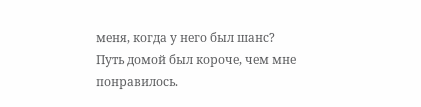меня, когда у него был шанс?
Путь домой был короче, чем мне понравилось.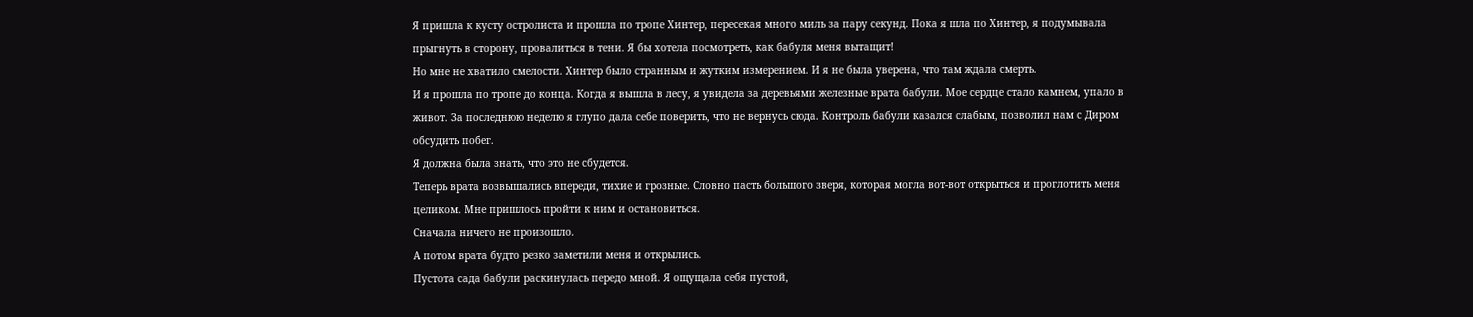Я пришла к кусту остролиста и прошла по тропе Хинтер, пересекая много миль за пару секунд. Пока я шла по Хинтер, я подумывала прыгнуть в сторону, провалиться в тени. Я бы хотела посмотреть, как бабуля меня вытащит!
Но мне не хватило смелости. Хинтер было странным и жутким измерением. И я не была уверена, что там ждала смерть.
И я прошла по тропе до конца. Когда я вышла в лесу, я увидела за деревьями железные врата бабули. Мое сердце стало камнем, упало в живот. За последнюю неделю я глупо дала себе поверить, что не вернусь сюда. Контроль бабули казался слабым, позволил нам с Диром обсудить побег.
Я должна была знать, что это не сбудется.
Теперь врата возвышались впереди, тихие и грозные. Словно пасть большого зверя, которая могла вот-вот открыться и проглотить меня целиком. Мне пришлось пройти к ним и остановиться.
Сначала ничего не произошло.
А потом врата будто резко заметили меня и открылись.
Пустота сада бабули раскинулась передо мной. Я ощущала себя пустой,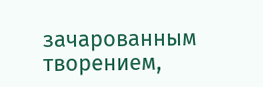зачарованным творением,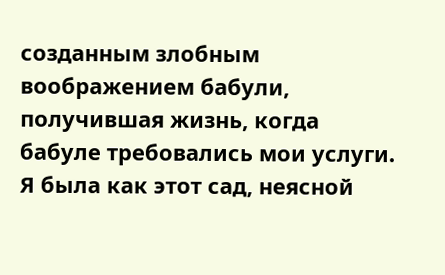созданным злобным воображением бабули, получившая жизнь, когда бабуле требовались мои услуги. Я была как этот сад, неясной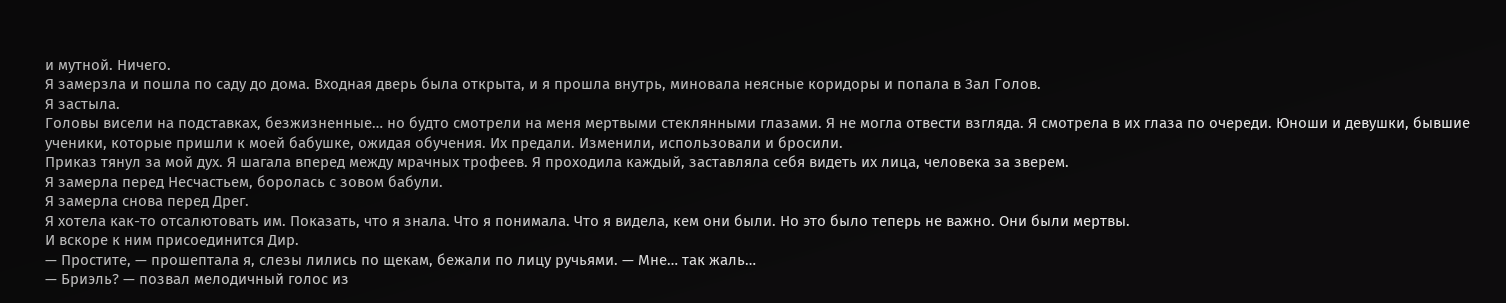и мутной. Ничего.
Я замерзла и пошла по саду до дома. Входная дверь была открыта, и я прошла внутрь, миновала неясные коридоры и попала в Зал Голов.
Я застыла.
Головы висели на подставках, безжизненные… но будто смотрели на меня мертвыми стеклянными глазами. Я не могла отвести взгляда. Я смотрела в их глаза по очереди. Юноши и девушки, бывшие ученики, которые пришли к моей бабушке, ожидая обучения. Их предали. Изменили, использовали и бросили.
Приказ тянул за мой дух. Я шагала вперед между мрачных трофеев. Я проходила каждый, заставляла себя видеть их лица, человека за зверем.
Я замерла перед Несчастьем, боролась с зовом бабули.
Я замерла снова перед Дрег.
Я хотела как-то отсалютовать им. Показать, что я знала. Что я понимала. Что я видела, кем они были. Но это было теперь не важно. Они были мертвы.
И вскоре к ним присоединится Дир.
— Простите, — прошептала я, слезы лились по щекам, бежали по лицу ручьями. — Мне… так жаль…
— Бриэль? — позвал мелодичный голос из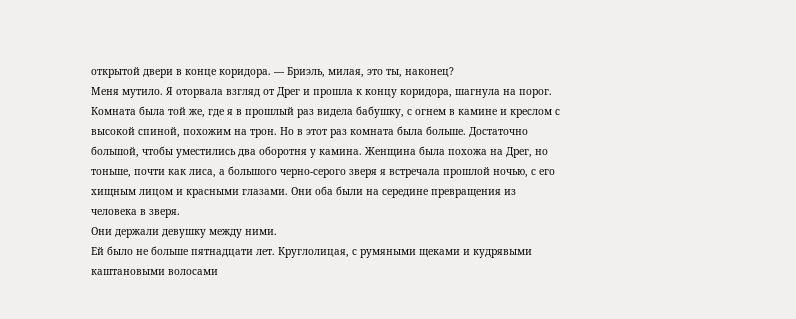открытой двери в конце коридора. — Бриэль, милая, это ты, наконец?
Меня мутило. Я оторвала взгляд от Дрег и прошла к концу коридора, шагнула на порог. Комната была той же, где я в прошлый раз видела бабушку, с огнем в камине и креслом с высокой спиной, похожим на трон. Но в этот раз комната была больше. Достаточно большой, чтобы уместились два оборотня у камина. Женщина была похожа на Дрег, но тоньше, почти как лиса, а большого черно-серого зверя я встречала прошлой ночью, с его хищным лицом и красными глазами. Они оба были на середине превращения из человека в зверя.
Они держали девушку между ними.
Ей было не больше пятнадцати лет. Круглолицая, с румяными щеками и кудрявыми каштановыми волосами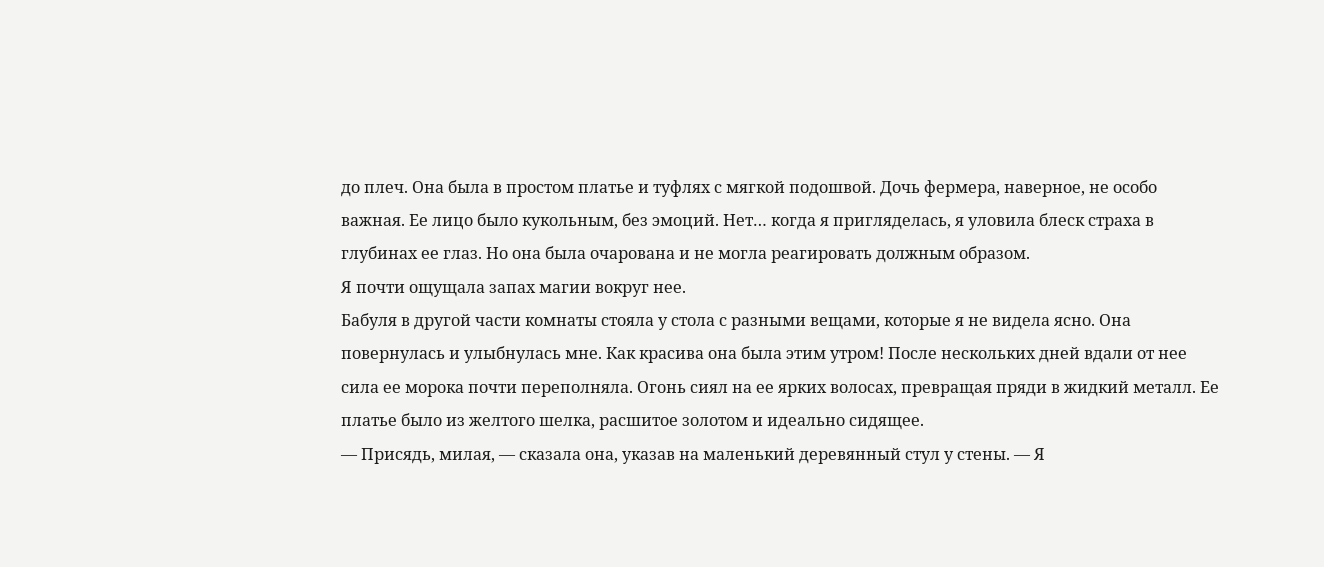до плеч. Она была в простом платье и туфлях с мягкой подошвой. Дочь фермера, наверное, не особо важная. Ее лицо было кукольным, без эмоций. Нет… когда я пригляделась, я уловила блеск страха в глубинах ее глаз. Но она была очарована и не могла реагировать должным образом.
Я почти ощущала запах магии вокруг нее.
Бабуля в другой части комнаты стояла у стола с разными вещами, которые я не видела ясно. Она повернулась и улыбнулась мне. Как красива она была этим утром! После нескольких дней вдали от нее сила ее морока почти переполняла. Огонь сиял на ее ярких волосах, превращая пряди в жидкий металл. Ее платье было из желтого шелка, расшитое золотом и идеально сидящее.
— Присядь, милая, — сказала она, указав на маленький деревянный стул у стены. — Я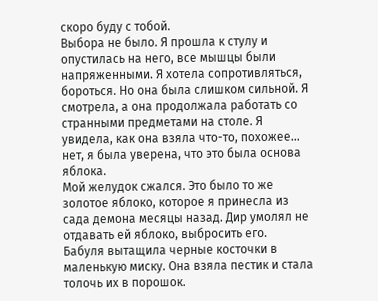скоро буду с тобой.
Выбора не было. Я прошла к стулу и опустилась на него, все мышцы были напряженными. Я хотела сопротивляться, бороться. Но она была слишком сильной. Я смотрела, а она продолжала работать со странными предметами на столе. Я увидела, как она взяла что-то, похожее… нет, я была уверена, что это была основа яблока.
Мой желудок сжался. Это было то же золотое яблоко, которое я принесла из сада демона месяцы назад. Дир умолял не отдавать ей яблоко, выбросить его.
Бабуля вытащила черные косточки в маленькую миску. Она взяла пестик и стала толочь их в порошок.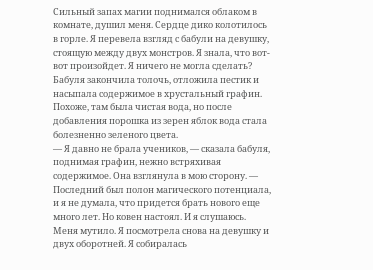Сильный запах магии поднимался облаком в комнате, душил меня. Сердце дико колотилось в горле. Я перевела взгляд с бабули на девушку, стоящую между двух монстров. Я знала, что вот-вот произойдет. Я ничего не могла сделать?
Бабуля закончила толочь, отложила пестик и насыпала содержимое в хрустальный графин. Похоже, там была чистая вода, но после добавления порошка из зерен яблок вода стала болезненно зеленого цвета.
— Я давно не брала учеников, — сказала бабуля, поднимая графин, нежно встряхивая содержимое. Она взглянула в мою сторону. — Последний был полон магического потенциала, и я не думала, что придется брать нового еще много лет. Но ковен настоял. И я слушаюсь.
Меня мутило. Я посмотрела снова на девушку и двух оборотней. Я собиралась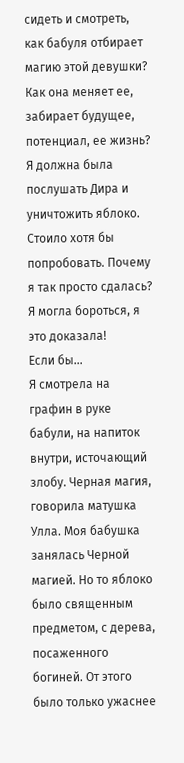сидеть и смотреть, как бабуля отбирает магию этой девушки? Как она меняет ее, забирает будущее, потенциал, ее жизнь?
Я должна была послушать Дира и уничтожить яблоко. Стоило хотя бы попробовать. Почему я так просто сдалась? Я могла бороться, я это доказала!
Если бы…
Я смотрела на графин в руке бабули, на напиток внутри, источающий злобу. Черная магия, говорила матушка Улла. Моя бабушка занялась Черной магией. Но то яблоко было священным предметом, с дерева, посаженного богиней. От этого было только ужаснее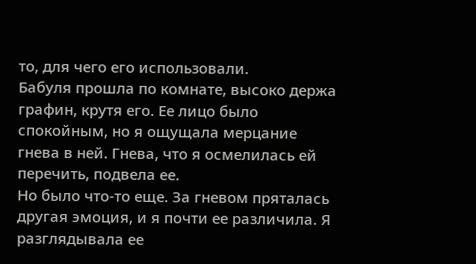то, для чего его использовали.
Бабуля прошла по комнате, высоко держа графин, крутя его. Ее лицо было спокойным, но я ощущала мерцание гнева в ней. Гнева, что я осмелилась ей перечить, подвела ее.
Но было что-то еще. За гневом пряталась другая эмоция, и я почти ее различила. Я разглядывала ее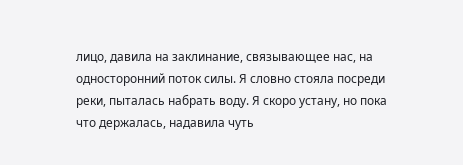лицо, давила на заклинание, связывающее нас, на односторонний поток силы. Я словно стояла посреди реки, пыталась набрать воду. Я скоро устану, но пока что держалась, надавила чуть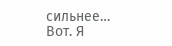сильнее…
Вот. Я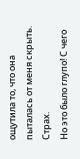ощутила то, что она пыталась от меня скрыть.
Страх.
Но это было глупо! С чего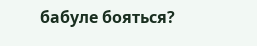бабуле бояться?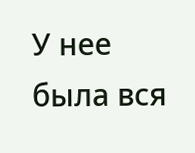У нее была вся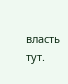власть тут.